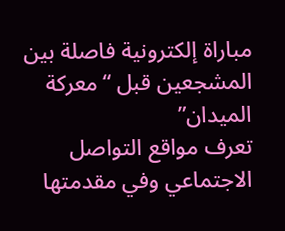مباراة إلكترونية فاصلة بين المشجعين قبل “معركة الميدان”
تعرف مواقع التواصل الاجتماعي وفي مقدمتها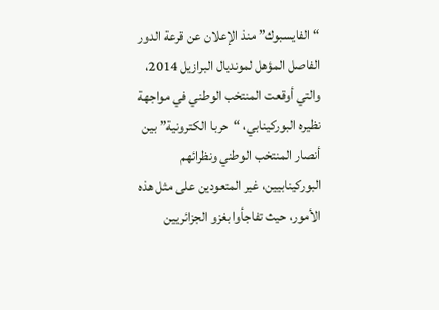“الفايسبوك” منذ الإعلان عن قرعة الدور الفاصل المؤهل لمونديال البرازيل 2014، والتي أوقعت المنتخب الوطني في مواجهة نظيره البوركينابي، “حربا الكترونية” بين أنصار المنتخب الوطني ونظرائهم البوركينابيين، غير المتعودين على مثل هذه الأمور، حيث تفاجأوا بغزو الجزائريين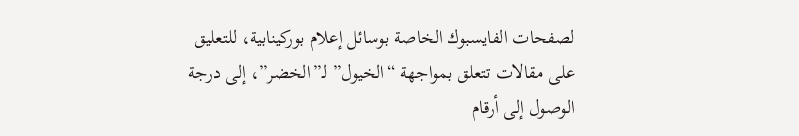لصفحات الفايسبوك الخاصة بوسائل إعلام بوركينابية، للتعليق على مقالات تتعلق بمواجهة “الخيول” لـ”الخضر”، إلى درجة الوصول إلى أرقام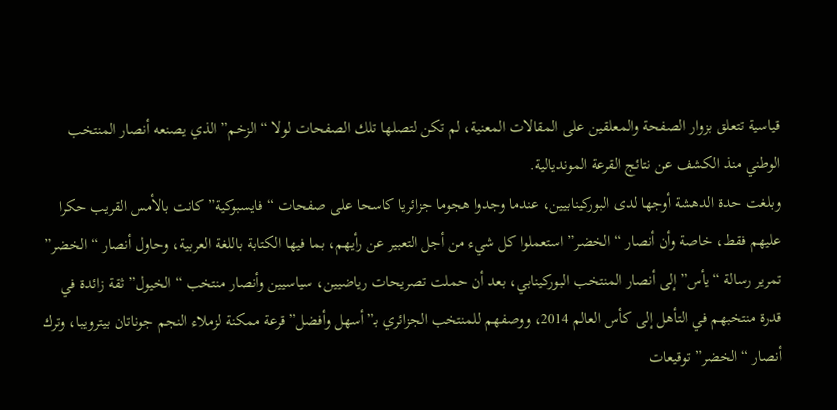قياسية تتعلق بزوار الصفحة والمعلقين على المقالات المعنية، لم تكن لتصلها تلك الصفحات لولا “الزخم” الذي يصنعه أنصار المنتخب الوطني منذ الكشف عن نتائج القرعة المونديالية.
وبلغت حدة الدهشة أوجها لدى البوركينابيين، عندما وجدوا هجوما جزائريا كاسحا على صفحات “فايسبوكية” كانت بالأمس القريب حكرا عليهم فقط، خاصة وأن أنصار “الخضر” استعملوا كل شيء من أجل التعبير عن رأيهم، بما فيها الكتابة باللغة العربية، وحاول أنصار “الخضر” تمرير رسالة “يأس” إلى أنصار المنتخب البوركينابي، بعد أن حملت تصريحات رياضيين، سياسيين وأنصار منتخب “الخيول” ثقة زائدة في قدرة منتخبهم في التأهل إلى كأس العالم 2014، ووصفهم للمنتخب الجزائري بـ”أسهل وأفضل” قرعة ممكنة لزملاء النجم جوناتان بيترويبا، وترك أنصار “الخضر” توقيعات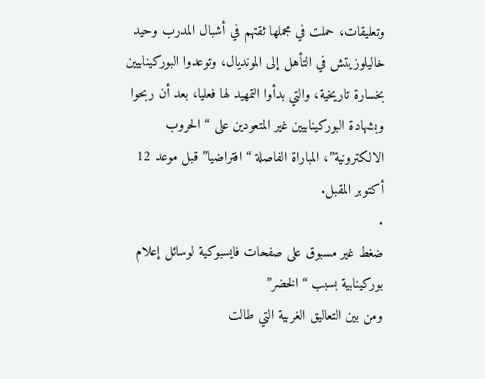وتعليقات، حملت في مجملها ثقتهم في أشبال المدرب وحيد خاليلوزيتش في التأهل إلى المونديال، وتوعدوا البوركينابيين بخسارة تاريخية، والتي بدأوا التمهيد لها فعليا، بعد أن ربحوا وبشهادة البوركينابيين غير المتعودين على “الحروب الالكترونية”، المباراة الفاصلة “افتراضيا” قبل موعد 12 أكتوبر المقبل.
.
ضغط غير مسبوق على صفحات فايسبوكية لوسائل إعلام بوركينابية بسبب “الخضر”
ومن بين التعاليق الغربية التي طالت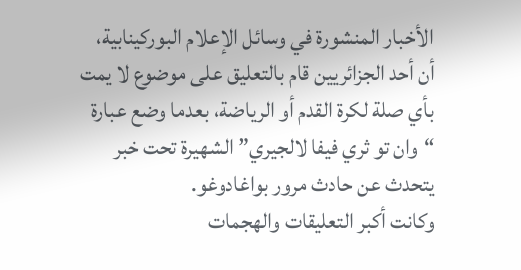الأخبار المنشورة في وسائل الإعلام البوركينابية، أن أحد الجزائريين قام بالتعليق على موضوع لا يمت بأي صلة لكرة القدم أو الرياضة، بعدما وضع عبارة “وان تو ثري فيفا لالجيري” الشهيرة تحت خبر يتحدث عن حادث مرور بواغادوغو.
وكانت أكبر التعليقات والهجمات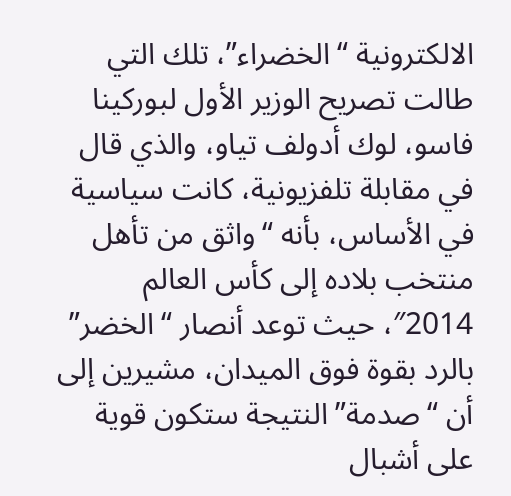الالكترونية “الخضراء”، تلك التي طالت تصريح الوزير الأول لبوركينا فاسو، لوك أدولف تياو، والذي قال في مقابلة تلفزيونية، كانت سياسية في الأساس، بأنه “واثق من تأهل منتخب بلاده إلى كأس العالم 2014″، حيث توعد أنصار “الخضر” بالرد بقوة فوق الميدان، مشيرين إلى أن “صدمة” النتيجة ستكون قوية على أشبال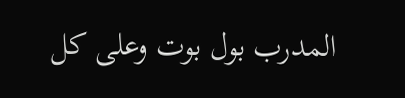المدرب بول بوت وعلى كل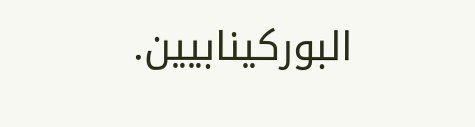البوركينابيين.